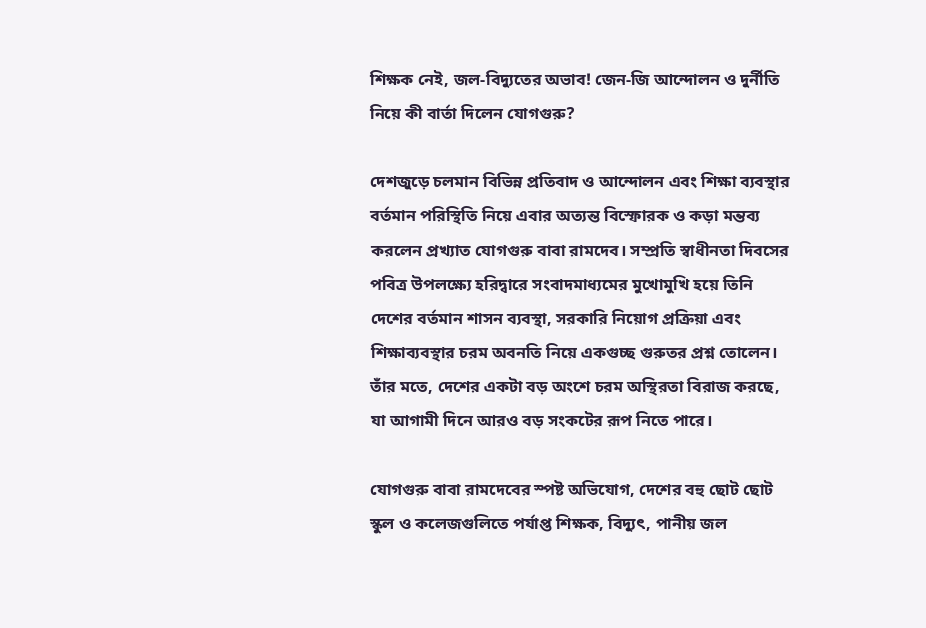শিক্ষক নেই, জল-বিদ্যুতের অভাব! জেন-জি আন্দোলন ও দুর্নীতি নিয়ে কী বার্তা দিলেন যোগগুরু?

দেশজুড়ে চলমান বিভিন্ন প্রতিবাদ ও আন্দোলন এবং শিক্ষা ব্যবস্থার বর্তমান পরিস্থিতি নিয়ে এবার অত্যন্ত বিস্ফোরক ও কড়া মন্তব্য করলেন প্রখ্যাত যোগগুরু বাবা রামদেব। সম্প্রতি স্বাধীনতা দিবসের পবিত্র উপলক্ষ্যে হরিদ্বারে সংবাদমাধ্যমের মুখোমুখি হয়ে তিনি দেশের বর্তমান শাসন ব্যবস্থা, সরকারি নিয়োগ প্রক্রিয়া এবং শিক্ষাব্যবস্থার চরম অবনতি নিয়ে একগুচ্ছ গুরুতর প্রশ্ন তোলেন। তাঁর মতে, দেশের একটা বড় অংশে চরম অস্থিরতা বিরাজ করছে, যা আগামী দিনে আরও বড় সংকটের রূপ নিতে পারে।

যোগগুরু বাবা রামদেবের স্পষ্ট অভিযোগ, দেশের বহু ছোট ছোট স্কুল ও কলেজগুলিতে পর্যাপ্ত শিক্ষক, বিদ্যুৎ, পানীয় জল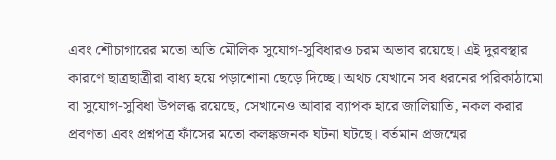এবং শৌচাগারের মতো অতি মৌলিক সুযোগ-সুবিধারও চরম অভাব রয়েছে। এই দুরবস্থার কারণে ছাত্রছাত্রীরা বাধ্য হয়ে পড়াশোনা ছেড়ে দিচ্ছে। অথচ যেখানে সব ধরনের পরিকাঠামো বা সুযোগ-সুবিধা উপলব্ধ রয়েছে, সেখানেও আবার ব্যাপক হারে জালিয়াতি, নকল করার প্রবণতা এবং প্রশ্নপত্র ফাঁসের মতো কলঙ্কজনক ঘটনা ঘটছে। বর্তমান প্রজন্মের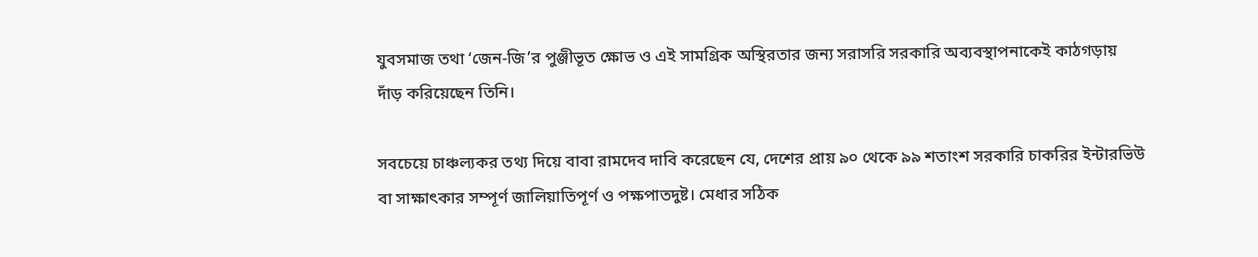যুবসমাজ তথা ‘জেন-জি’র পুঞ্জীভূত ক্ষোভ ও এই সামগ্রিক অস্থিরতার জন্য সরাসরি সরকারি অব্যবস্থাপনাকেই কাঠগড়ায় দাঁড় করিয়েছেন তিনি।

সবচেয়ে চাঞ্চল্যকর তথ্য দিয়ে বাবা রামদেব দাবি করেছেন যে, দেশের প্রায় ৯০ থেকে ৯৯ শতাংশ সরকারি চাকরির ইন্টারভিউ বা সাক্ষাৎকার সম্পূর্ণ জালিয়াতিপূর্ণ ও পক্ষপাতদুষ্ট। মেধার সঠিক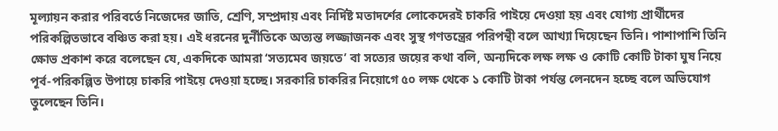মূল্যায়ন করার পরিবর্তে নিজেদের জাতি, শ্রেণি, সম্প্রদায় এবং নির্দিষ্ট মতাদর্শের লোকেদেরই চাকরি পাইয়ে দেওয়া হয় এবং যোগ্য প্রার্থীদের পরিকল্পিতভাবে বঞ্চিত করা হয়। এই ধরনের দুর্নীতিকে অত্যন্ত লজ্জাজনক এবং সুস্থ গণতন্ত্রের পরিপন্থী বলে আখ্যা দিয়েছেন তিনি। পাশাপাশি তিনি ক্ষোভ প্রকাশ করে বলেছেন যে, একদিকে আমরা ‘সত্যমেব জয়তে’ বা সত্যের জয়ের কথা বলি, অন্যদিকে লক্ষ লক্ষ ও কোটি কোটি টাকা ঘুষ নিয়ে পূর্ব-পরিকল্পিত উপায়ে চাকরি পাইয়ে দেওয়া হচ্ছে। সরকারি চাকরির নিয়োগে ৫০ লক্ষ থেকে ১ কোটি টাকা পর্যন্ত লেনদেন হচ্ছে বলে অভিযোগ তুলেছেন তিনি।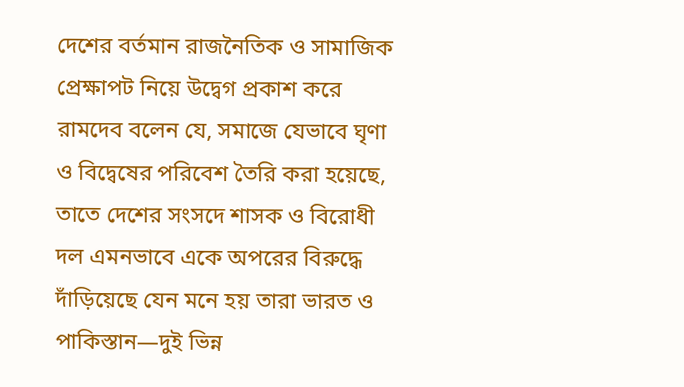দেশের বর্তমান রাজনৈতিক ও সামাজিক প্রেক্ষাপট নিয়ে উদ্বেগ প্রকাশ করে রামদেব বলেন যে, সমাজে যেভাবে ঘৃণা ও বিদ্বেষের পরিবেশ তৈরি করা হয়েছে, তাতে দেশের সংসদে শাসক ও বিরোধী দল এমনভাবে একে অপরের বিরুদ্ধে দাঁড়িয়েছে যেন মনে হয় তারা ভারত ও পাকিস্তান—দুই ভিন্ন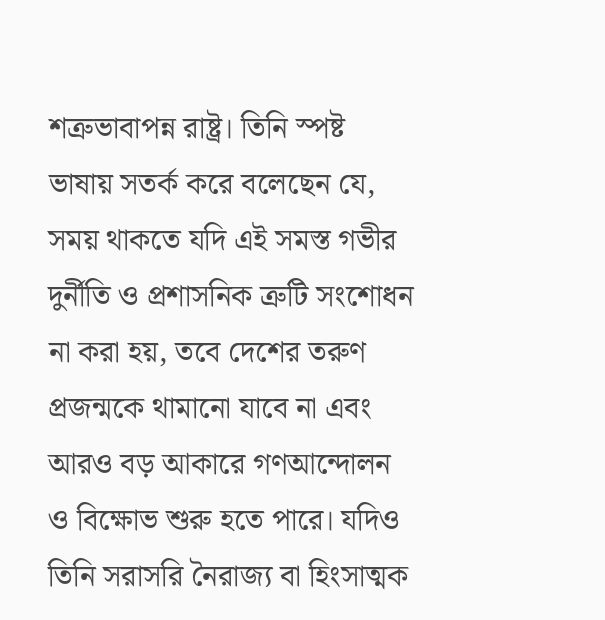শত্রুভাবাপন্ন রাষ্ট্র। তিনি স্পষ্ট ভাষায় সতর্ক করে বলেছেন যে, সময় থাকতে যদি এই সমস্ত গভীর দুর্নীতি ও প্রশাসনিক ত্রুটি সংশোধন না করা হয়, তবে দেশের তরুণ প্রজন্মকে থামানো যাবে না এবং আরও বড় আকারে গণআন্দোলন ও বিক্ষোভ শুরু হতে পারে। যদিও তিনি সরাসরি নৈরাজ্য বা হিংসাত্মক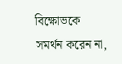বিক্ষোভকে সমর্থন করেন না,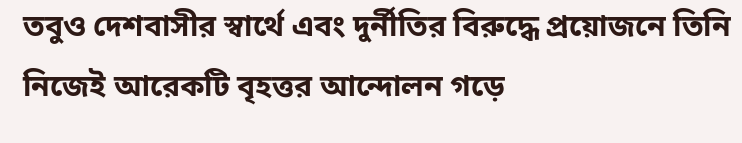তবুও দেশবাসীর স্বার্থে এবং দুর্নীতির বিরুদ্ধে প্রয়োজনে তিনি নিজেই আরেকটি বৃহত্তর আন্দোলন গড়ে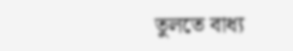তুলতে বাধ্য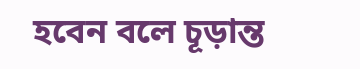হবেন বলে চূড়ান্ত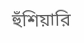হুঁশিয়ারি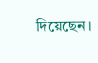দিয়েছেন।